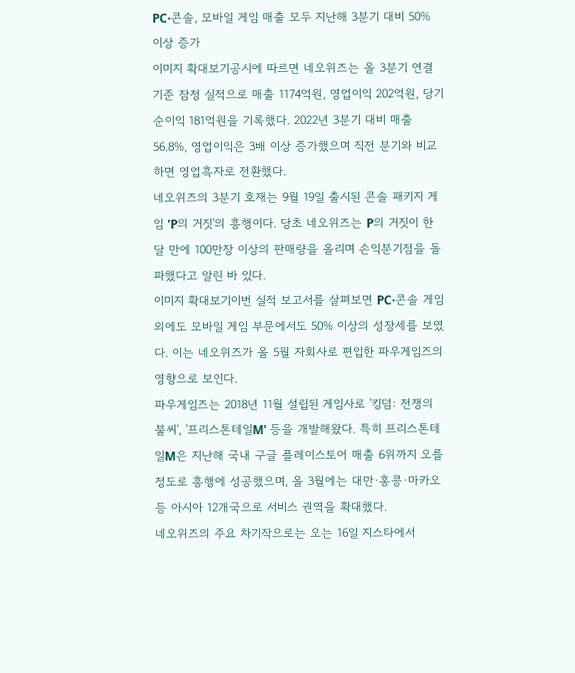PC·콘솔, 모바일 게임 매출 모두 지난해 3분기 대비 50% 이상 증가
이미지 확대보기공시에 따르면 네오위즈는 올 3분기 연결 기준 잠정 실적으로 매출 1174억원, 영업이익 202억원, 당기순이익 181억원을 기록했다. 2022년 3분기 대비 매출 56.8%, 영업이익은 3배 이상 증가했으며 직전 분기와 비교하면 영업흑자로 전환했다.
네오위즈의 3분기 호재는 9월 19일 출시된 콘솔 패키지 게임 'P의 거짓'의 흥행이다. 당초 네오위즈는 P의 거짓이 한 달 만에 100만장 이상의 판매량을 올리며 손익분기점을 돌파했다고 알린 바 있다.
이미지 확대보기이번 실적 보고서를 살펴보면 PC·콘솔 게임 외에도 모바일 게임 부문에서도 50% 이상의 성장세를 보였다. 이는 네오위즈가 올 5월 자회사로 편입한 파우게임즈의 영향으로 보인다.
파우게임즈는 2018년 11월 설립된 게임사로 '킹덤: 전쟁의 불씨', '프리스톤테일M' 등을 개발해왔다. 특히 프리스톤테일M은 지난해 국내 구글 플레이스토어 매출 6위까지 오를 정도로 흥행에 성공했으며, 올 3월에는 대만·홍콩·마카오 등 아시아 12개국으로 서비스 권역을 확대했다.
네오위즈의 주요 차기작으로는 오는 16일 지스타에서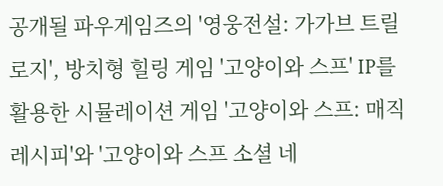공개될 파우게임즈의 '영웅전설: 가가브 트릴로지', 방치형 힐링 게임 '고양이와 스프' IP를 활용한 시뮬레이션 게임 '고양이와 스프: 매직 레시피'와 '고양이와 스프 소셜 네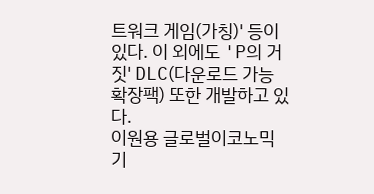트워크 게임(가칭)' 등이 있다. 이 외에도 'P의 거짓' DLC(다운로드 가능 확장팩) 또한 개발하고 있다.
이원용 글로벌이코노믹 기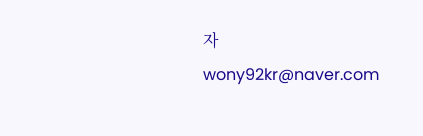자 wony92kr@naver.com